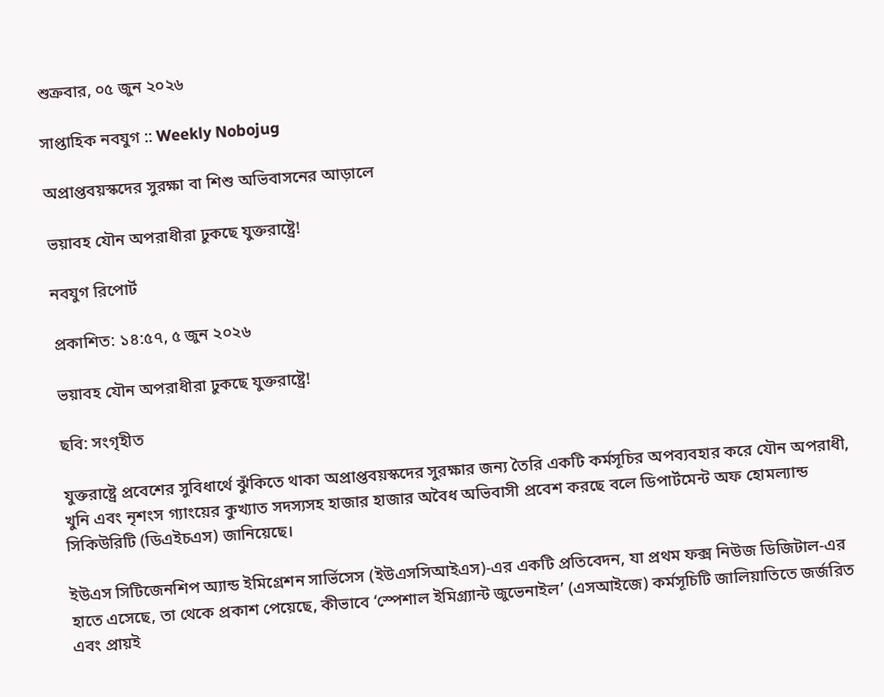শুক্রবার, ০৫ জুন ২০২৬

সাপ্তাহিক নবযুগ :: Weekly Nobojug

অপ্রাপ্তবয়স্কদের সুরক্ষা বা শিশু অভিবাসনের আড়ালে

ভয়াবহ যৌন অপরাধীরা ঢুকছে যুক্তরাষ্ট্রে!

নবযুগ রিপোর্ট

প্রকাশিত: ১৪:৫৭, ৫ জুন ২০২৬

ভয়াবহ যৌন অপরাধীরা ঢুকছে যুক্তরাষ্ট্রে!

ছবি: সংগৃহীত

যুক্তরাষ্ট্রে প্রবেশের সুবিধার্থে ঝুঁকিতে থাকা অপ্রাপ্তবয়স্কদের সুরক্ষার জন্য তৈরি একটি কর্মসূচির অপব্যবহার করে যৌন অপরাধী, খুনি এবং নৃশংস গ্যাংয়ের কুখ্যাত সদস্যসহ হাজার হাজার অবৈধ অভিবাসী প্রবেশ করছে বলে ডিপার্টমেন্ট অফ হোমল্যান্ড সিকিউরিটি (ডিএইচএস) জানিয়েছে।

ইউএস সিটিজেনশিপ অ্যান্ড ইমিগ্রেশন সার্ভিসেস (ইউএসসিআইএস)-এর একটি প্রতিবেদন, যা প্রথম ফক্স নিউজ ডিজিটাল-এর হাতে এসেছে, তা থেকে প্রকাশ পেয়েছে, কীভাবে ‘স্পেশাল ইমিগ্র্যান্ট জুভেনাইল’ (এসআইজে) কর্মসূচিটি জালিয়াতিতে জর্জরিত এবং প্রায়ই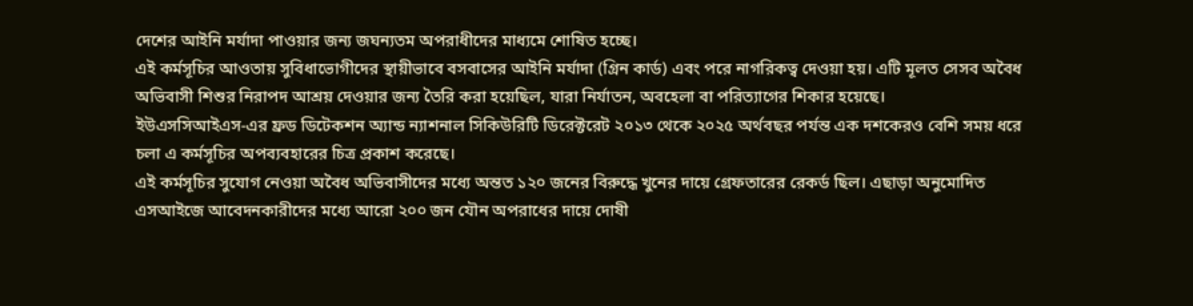দেশের আইনি মর্যাদা পাওয়ার জন্য জঘন্যতম অপরাধীদের মাধ্যমে শোষিত হচ্ছে।
এই কর্মসূচির আওতায় সুবিধাভোগীদের স্থায়ীভাবে বসবাসের আইনি মর্যাদা (গ্রিন কার্ড) এবং পরে নাগরিকত্ব দেওয়া হয়। এটি মূলত সেসব অবৈধ অভিবাসী শিশুর নিরাপদ আশ্রয় দেওয়ার জন্য তৈরি করা হয়েছিল, যারা নির্যাতন, অবহেলা বা পরিত্যাগের শিকার হয়েছে।
ইউএসসিআইএস-এর ফ্রড ডিটেকশন অ্যান্ড ন্যাশনাল সিকিউরিটি ডিরেক্টরেট ২০১৩ থেকে ২০২৫ অর্থবছর পর্যন্ত এক দশকেরও বেশি সময় ধরে চলা এ কর্মসূচির অপব্যবহারের চিত্র প্রকাশ করেছে।
এই কর্মসূচির সুযোগ নেওয়া অবৈধ অভিবাসীদের মধ্যে অন্তত ১২০ জনের বিরুদ্ধে খুনের দায়ে গ্রেফতারের রেকর্ড ছিল। এছাড়া অনুমোদিত এসআইজে আবেদনকারীদের মধ্যে আরো ২০০ জন যৌন অপরাধের দায়ে দোষী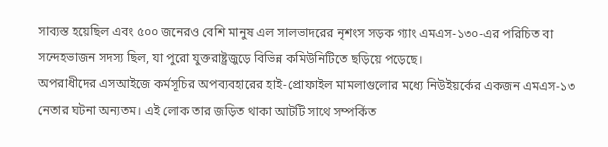সাব্যস্ত হয়েছিল এবং ৫০০ জনেরও বেশি মানুষ এল সালভাদরের নৃশংস সড়ক গ্যাং এমএস-১৩০-এর পরিচিত বা সন্দেহভাজন সদস্য ছিল, যা পুরো যুক্তরাষ্ট্রজুড়ে বিভিন্ন কমিউনিটিতে ছড়িয়ে পড়েছে।
অপরাধীদের এসআইজে কর্মসূচির অপব্যবহারের হাই-প্রোফাইল মামলাগুলোর মধ্যে নিউইয়র্কের একজন এমএস-১৩ নেতার ঘটনা অন্যতম। এই লোক তার জড়িত থাকা আটটি সাথে সম্পর্কিত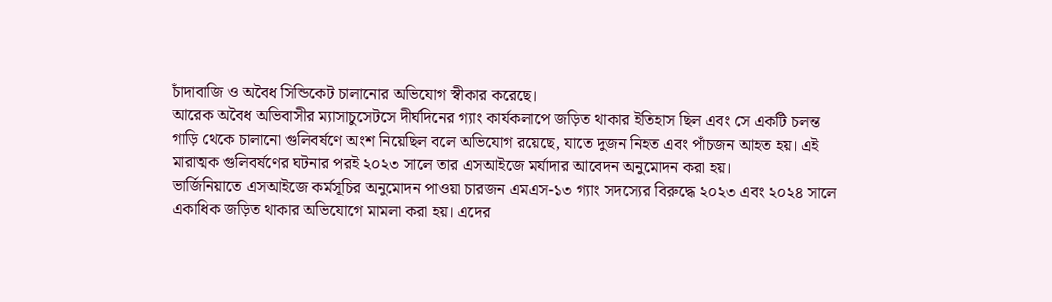চাঁদাবাজি ও অবৈধ সিন্ডিকেট চালানোর অভিযোগ স্বীকার করেছে।
আরেক অবৈধ অভিবাসীর ম্যাসাচুসেটসে দীর্ঘদিনের গ্যাং কার্যকলাপে জড়িত থাকার ইতিহাস ছিল এবং সে একটি চলন্ত গাড়ি থেকে চালানো গুলিবর্ষণে অংশ নিয়েছিল বলে অভিযোগ রয়েছে, যাতে দুজন নিহত এবং পাঁচজন আহত হয়। এই মারাত্মক গুলিবর্ষণের ঘটনার পরই ২০২৩ সালে তার এসআইজে মর্যাদার আবেদন অনুমোদন করা হয়।
ভার্জিনিয়াতে এসআইজে কর্মসূচির অনুমোদন পাওয়া চারজন এমএস-১৩ গ্যাং সদস্যের বিরুদ্ধে ২০২৩ এবং ২০২৪ সালে একাধিক জড়িত থাকার অভিযোগে মামলা করা হয়। এদের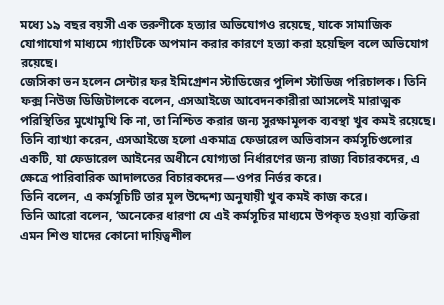মধ্যে ১৯ বছর বয়সী এক তরুণীকে হত্যার অভিযোগও রয়েছে, যাকে সামাজিক যোগাযোগ মাধ্যমে গ্যাংটিকে অপমান করার কারণে হত্যা করা হয়েছিল বলে অভিযোগ রয়েছে।
জেসিকা ভন হলেন সেন্টার ফর ইমিগ্রেশন স্টাডিজের পুলিশ স্টাডিজ পরিচালক। তিনি ফক্স নিউজ ডিজিটালকে বলেন, এসআইজে আবেদনকারীরা আসলেই মারাত্মক পরিস্থিতির মুখোমুখি কি না, তা নিশ্চিত করার জন্য সুরক্ষামূলক ব্যবস্থা খুব কমই রয়েছে।
তিনি ব্যাখ্যা করেন, এসআইজে হলো একমাত্র ফেডারেল অভিবাসন কর্মসূচিগুলোর একটি, যা ফেডারেল আইনের অধীনে যোগ্যতা নির্ধারণের জন্য রাজ্য বিচারকদের, এ ক্ষেত্রে পারিবারিক আদালতের বিচারকদের—ওপর নির্ভর করে।
তিনি বলেন, এ কর্মসূচিটি তার মূল উদ্দেশ্য অনুযায়ী খুব কমই কাজ করে।
তিনি আরো বলেন, ‘অনেকের ধারণা যে এই কর্মসূচির মাধ্যমে উপকৃত হওয়া ব্যক্তিরা এমন শিশু যাদের কোনো দায়িত্বশীল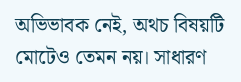অভিভাবক নেই, অথচ বিষয়টি মোটেও তেমন নয়। সাধারণ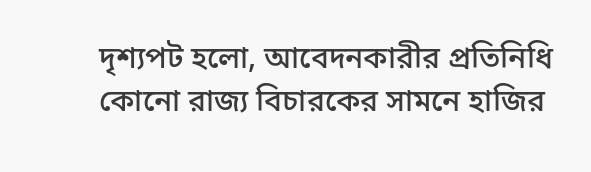দৃশ্যপট হলো, আবেদনকারীর প্রতিনিধি কোনো রাজ্য বিচারকের সামনে হাজির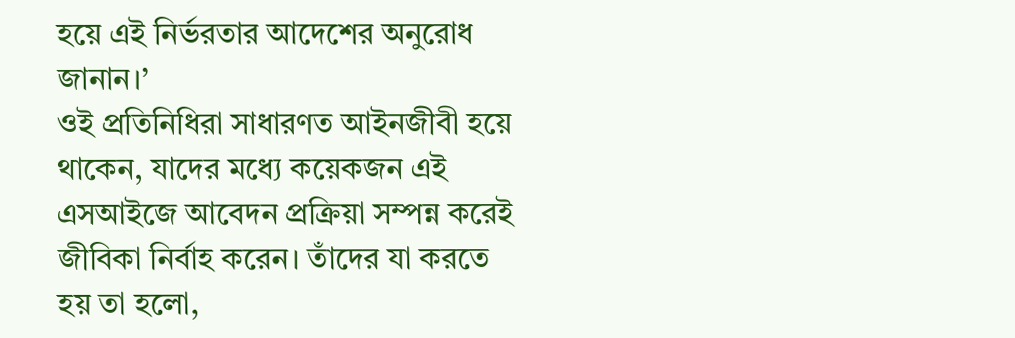হয়ে এই নির্ভরতার আদেশের অনুরোধ জানান।’
ওই প্রতিনিধিরা সাধারণত আইনজীবী হয়ে থাকেন, যাদের মধ্যে কয়েকজন এই এসআইজে আবেদন প্রক্রিয়া সম্পন্ন করেই জীবিকা নির্বাহ করেন। তাঁদের যা করতে হয় তা হলো,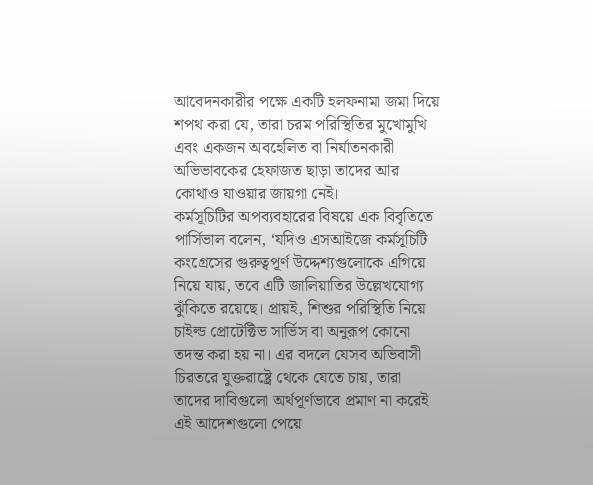আবেদনকারীর পক্ষে একটি হলফনামা জমা দিয়ে শপথ করা যে, তারা চরম পরিস্থিতির মুখোমুখি এবং একজন অবহেলিত বা নির্যাতনকারী অভিভাবকের হেফাজত ছাড়া তাদের আর কোথাও যাওয়ার জায়গা নেই।
কর্মসূচিটির অপব্যবহারের বিষয়ে এক বিবৃতিতে পার্সিভাল বলেন, ‘যদিও এসআইজে কর্মসূচিটি কংগ্রেসের গুরুত্বপূর্ণ উদ্দেশ্যগুলোকে এগিয়ে নিয়ে যায়, তবে এটি জালিয়াতির উল্লেখযোগ্য ঝুঁকিতে রয়েছে। প্রায়ই, শিশুর পরিস্থিতি নিয়ে চাইল্ড প্রোটেক্টিভ সার্ভিস বা অনুরূপ কোনো তদন্ত করা হয় না। এর বদলে যেসব অভিবাসী চিরতরে যুক্তরাষ্ট্রে থেকে যেতে চায়, তারা তাদের দাবিগুলো অর্থপূর্ণভাবে প্রমাণ না করেই এই আদেশগুলো পেয়ে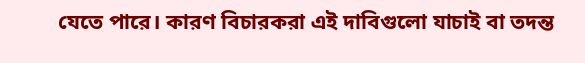যেতে পারে। কারণ বিচারকরা এই দাবিগুলো যাচাই বা তদন্ত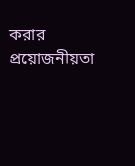করার প্রয়োজনীয়তা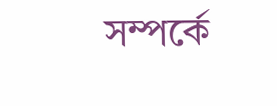সম্পর্কে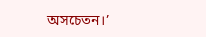অসচেতন।’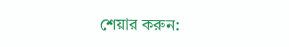শেয়ার করুন: